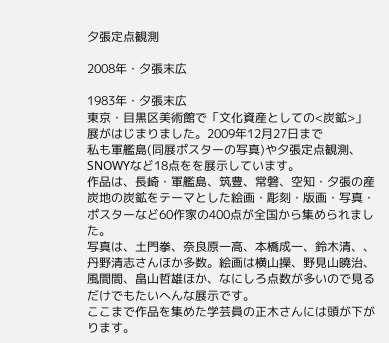夕張定点観測

2008年・夕張末広

1983年・夕張末広
東京・目黒区美術館で「文化資産としての<炭鉱>」展がはじまりました。2009年12月27日まで
私も軍艦島(同展ポスターの写真)や夕張定点観測、SNOWYなど18点をを展示しています。
作品は、長崎・軍艦島、筑豊、常磐、空知・夕張の産炭地の炭鉱をテーマとした絵画・彫刻・版画・写真・ポスターなど60作家の400点が全国から集められました。
写真は、土門拳、奈良原一高、本橋成一、鈴木清、、丹野清志さんほか多数。絵画は横山操、野見山曉治、風間間、畠山哲雄ほか、なにしろ点数が多いので見るだけでもたいへんな展示です。
ここまで作品を集めた学芸員の正木さんには頭が下がります。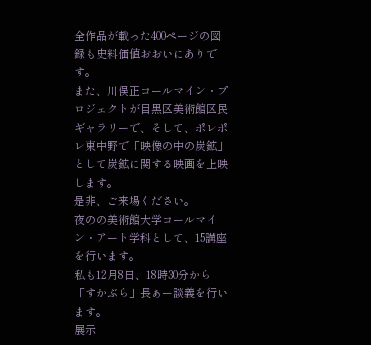全作品が載った400ページの図録も史料価値おおいにありです。
また、川俣正コールマイン・プロジェクトが目黒区美術館区民ギャラリーで、そして、ポレポレ東中野で「映像の中の炭鉱」として炭鉱に関する映画を上映します。
是非、ご来場ください。
夜のの美術館大学コールマイン・アート学科として、15講座を行います。
私も12月8日、18時30分から「すかぶら」長ぁー談義を行います。
展示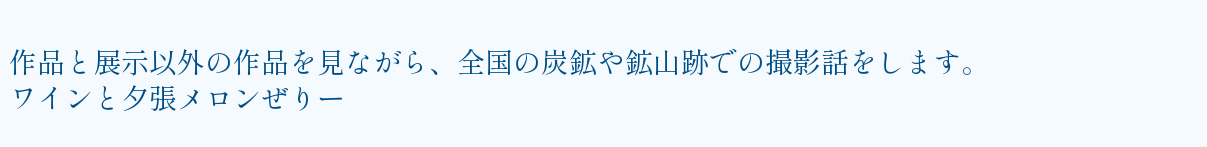作品と展示以外の作品を見ながら、全国の炭鉱や鉱山跡での撮影話をします。
ワインと夕張メロンぜりー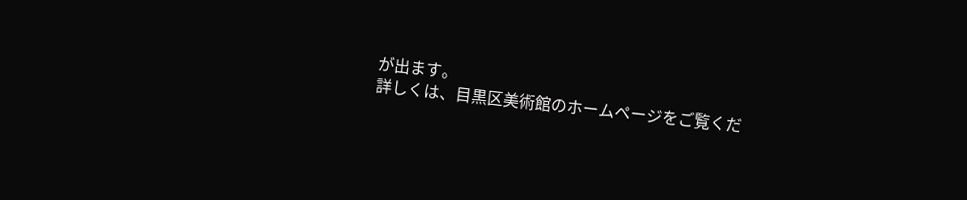が出ます。
詳しくは、目黒区美術館のホームページをご覧くだ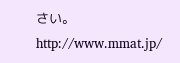さい。
http://www.mmat.jp/